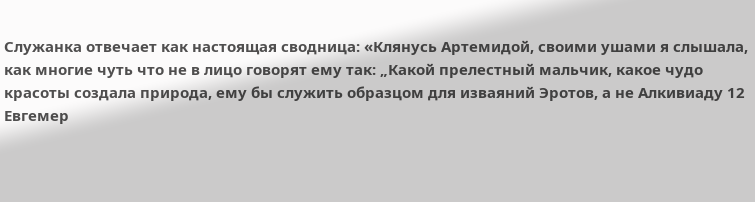Служанка отвечает как настоящая сводница: «Клянусь Артемидой, своими ушами я слышала, как многие чуть что не в лицо говорят ему так: „Какой прелестный мальчик, какое чудо красоты создала природа, ему бы служить образцом для изваяний Эротов, а не Алкивиаду 12 Евгемер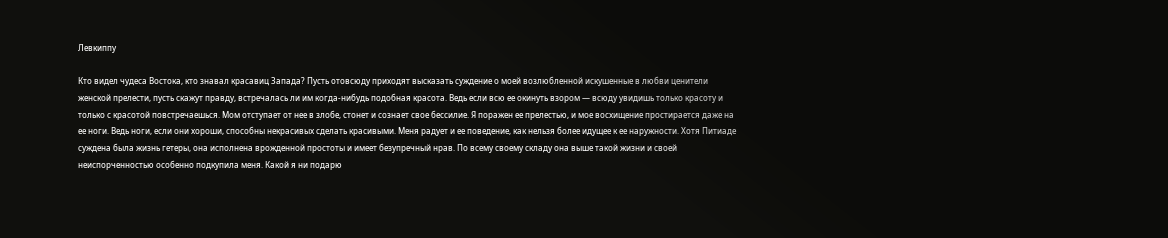Левкиппу

Кто видел чудеса Востока, кто знавал красавиц Запада? Пусть отовсюду приходят высказать суждение о моей возлюбленной искушенные в любви ценители женской прелести, пусть скажут правду, встречалась ли им когда-нибудь подобная красота. Ведь если всю ее окинуть взором — всюду увидишь только красоту и только с красотой повстречаешься. Мом отступает от нее в злобе, стонет и сознает свое бессилие. Я поражен ее прелестью, и мое восхищение простирается даже на ее ноги. Ведь ноги, если они хороши, способны некрасивых сделать красивыми. Меня радует и ее поведение, как нельзя более идущее к ее наружности. Хотя Питиаде суждена была жизнь гетеры, она исполнена врожденной простоты и имеет безупречный нрав. По всему своему складу она выше такой жизни и своей неиспорченностью особенно подкупила меня. Какой я ни подарю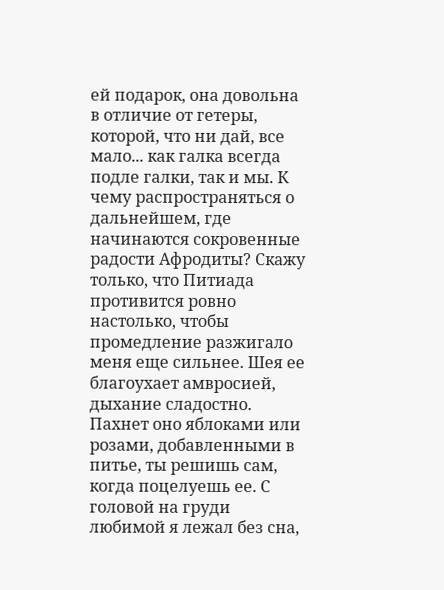ей подарок, она довольна в отличие от гетеры, которой, что ни дай, все мало... как галка всегда подле галки, так и мы. К чему распространяться о дальнейшем, где начинаются сокровенные радости Афродиты? Скажу только, что Питиада противится ровно настолько, чтобы промедление разжигало меня еще сильнее. Шея ее благоухает амвросией, дыхание сладостно. Пахнет оно яблоками или розами, добавленными в питье, ты решишь сам, когда поцелуешь ее. С головой на груди любимой я лежал без сна,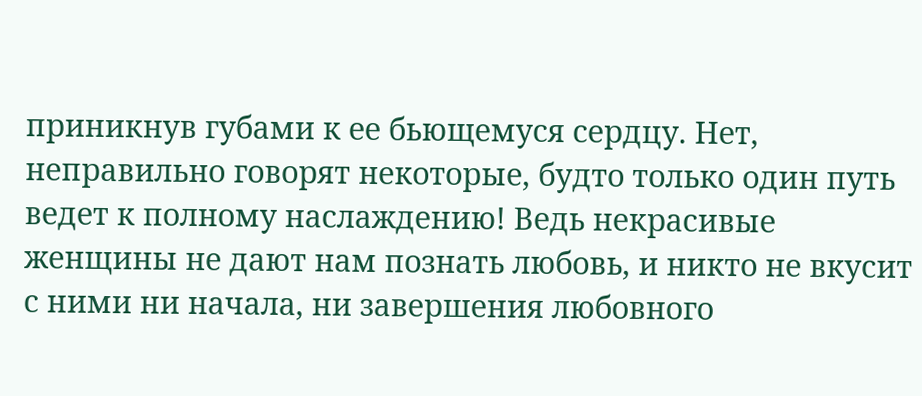приникнув губами к ее бьющемуся сердцу. Нет, неправильно говорят некоторые, будто только один путь ведет к полному наслаждению! Ведь некрасивые женщины не дают нам познать любовь, и никто не вкусит с ними ни начала, ни завершения любовного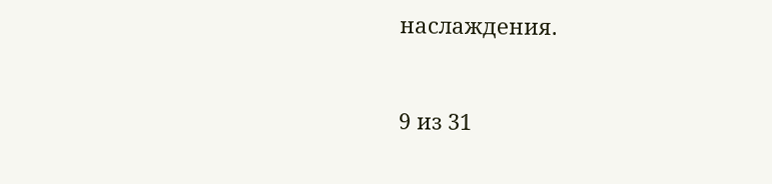наслаждения.



9 из 31